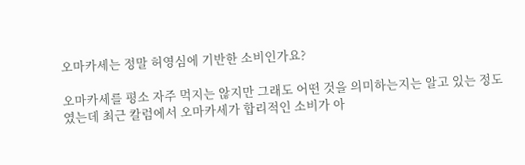오마카세는 정말 허영심에 기반한 소비인가요?

오마카세를 평소 자주 먹지는 않지만 그래도 어떤 것을 의미하는지는 알고 있는 정도였는데 최근 칼럼에서 오마카세가 합리적인 소비가 아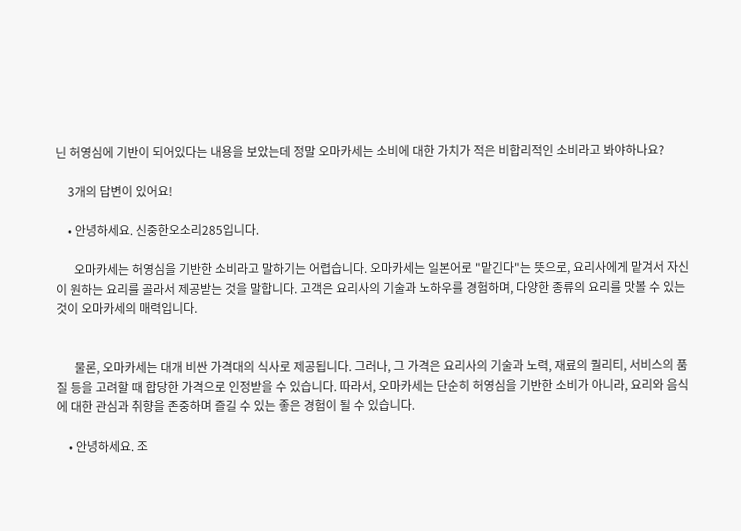닌 허영심에 기반이 되어있다는 내용을 보았는데 정말 오마카세는 소비에 대한 가치가 적은 비합리적인 소비라고 봐야하나요?

    3개의 답변이 있어요!

    • 안녕하세요. 신중한오소리285입니다.

      오마카세는 허영심을 기반한 소비라고 말하기는 어렵습니다. 오마카세는 일본어로 "맡긴다"는 뜻으로, 요리사에게 맡겨서 자신이 원하는 요리를 골라서 제공받는 것을 말합니다. 고객은 요리사의 기술과 노하우를 경험하며, 다양한 종류의 요리를 맛볼 수 있는 것이 오마카세의 매력입니다.


      물론, 오마카세는 대개 비싼 가격대의 식사로 제공됩니다. 그러나, 그 가격은 요리사의 기술과 노력, 재료의 퀄리티, 서비스의 품질 등을 고려할 때 합당한 가격으로 인정받을 수 있습니다. 따라서, 오마카세는 단순히 허영심을 기반한 소비가 아니라, 요리와 음식에 대한 관심과 취향을 존중하며 즐길 수 있는 좋은 경험이 될 수 있습니다.

    • 안녕하세요. 조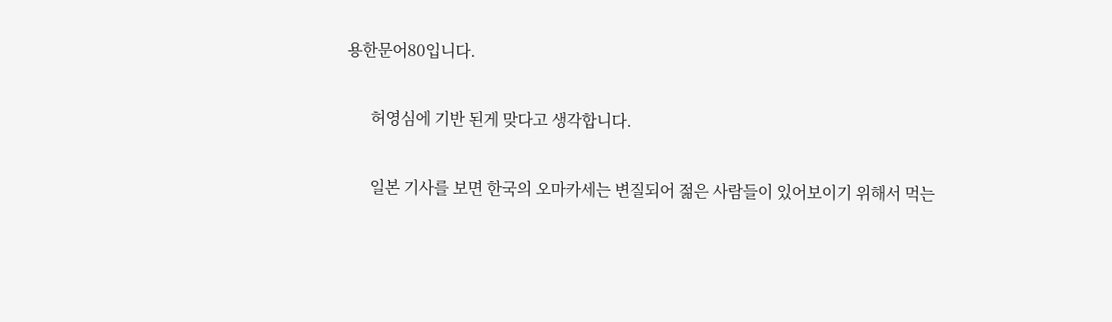용한문어80입니다.

      허영심에 기반 된게 맞다고 생각합니다.

      일본 기사를 보면 한국의 오마카세는 변질되어 젊은 사람들이 있어보이기 위해서 먹는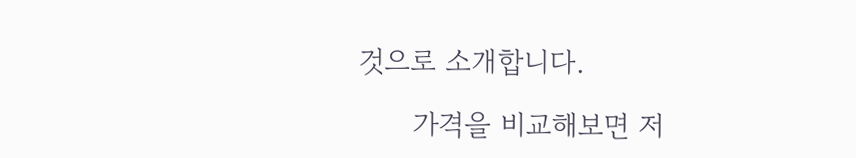것으로 소개합니다.

      가격을 비교해보면 저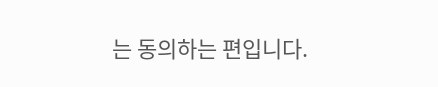는 동의하는 편입니다.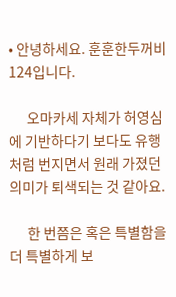• 안녕하세요. 훈훈한두꺼비124입니다.

      오마카세 자체가 허영심에 기반하다기 보다도 유행처럼 번지면서 원래 가졌던 의미가 퇴색되는 것 같아요.

      한 번쯤은 혹은 특별함을 더 특별하게 보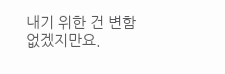내기 위한 건 변함없겠지만요.